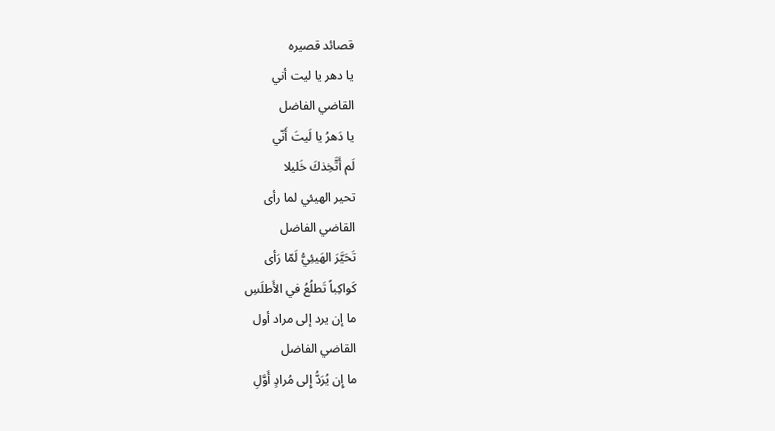قصائد قصيره
يا دهر يا ليت أني
القاضي الفاضل
يا دَهرُ يا لَيتَ أَنّي
لَم أَتَّخِذكَ خَليلا
تحير الهيئي لما رأى
القاضي الفاضل
تَحَيَّرَ الهَيئِيُّ لَمّا رَأى
كَواكِباً تَطلُعُ في الأَطلَسِ
ما إن يرد إلى مراد أول
القاضي الفاضل
ما إِن يُرَدُّ إِلى مُرادٍ أَوَّلِ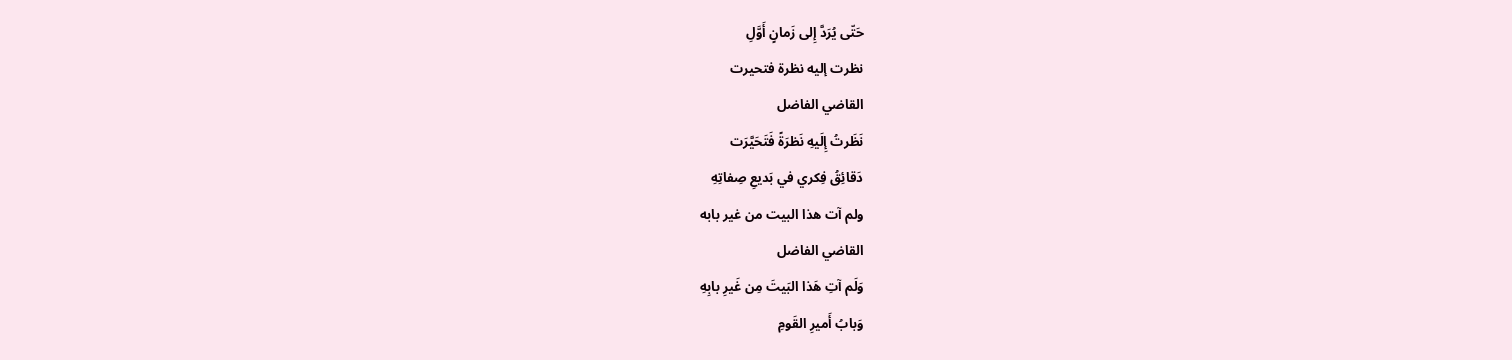حَتّى يُرَدَّ إِلى زَمانٍ أَوَّلِ
نظرت إليه نظرة فتحيرت
القاضي الفاضل
نَظَرتُ إِلَيهِ نَظرَةً فَتَحَيَّرَت
دَقائِقُ فِكري في بَديعِ صِفاتِهِ
ولم آت هذا البيت من غير بابه
القاضي الفاضل
وَلَم آتِ هَذا البَيتَ مِن غَيرِ بابِهِ
وَبابُ أَميرِ القَومِ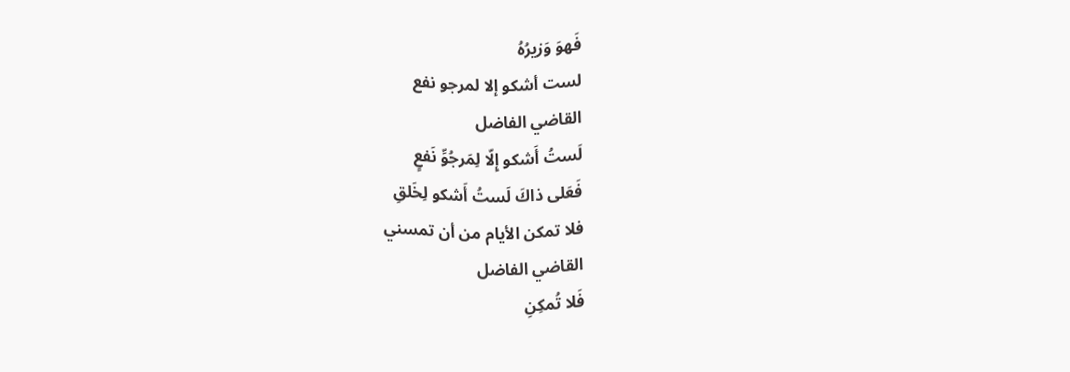فَهوَ وَزيرُهُ
لست أشكو إلا لمرجو نفع
القاضي الفاضل
لَستُ أَشكو إِلّا لِمَرجُوِّ نَفعٍ
فَعَلى ذاكَ لَستُ أَشكو لِخَلقِ
فلا تمكن الأيام من أن تمسني
القاضي الفاضل
فَلا تُمكِنِ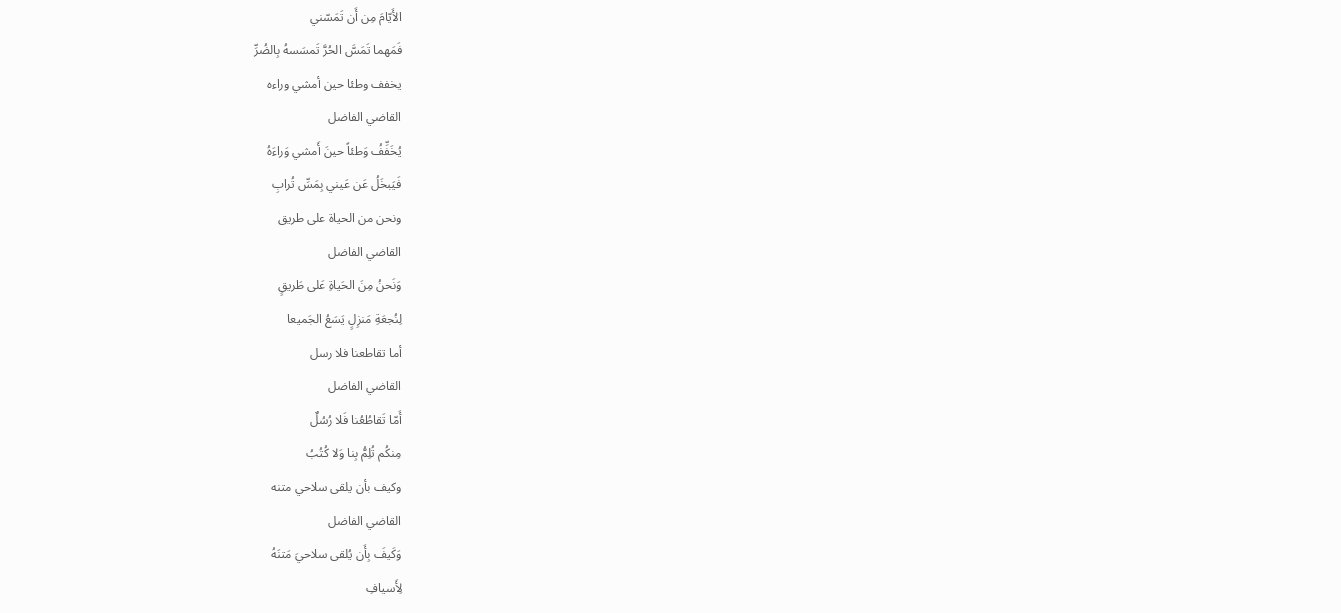الأَيّامَ مِن أَن تَمَسّني
فَمَهما تَمَسَّ الحُرَّ تَمسَسهُ بِالضُرِّ
يخفف وطئا حين أمشي وراءه
القاضي الفاضل
يُخَفِّفُ وَطئاً حينَ أَمشي وَراءَهُ
فَيَبخَلُ عَن عَيني بِمَسِّ تُرابِ
ونحن من الحياة على طريق
القاضي الفاضل
وَنَحنُ مِنَ الحَياةِ عَلى طَريقٍ
لِنُجعَةِ مَنزِلٍ يَسَعُ الجَميعا
أما تقاطعنا فلا رسل
القاضي الفاضل
أَمّا تَقاطُعُنا فَلا رُسُلٌ
مِنكُم تُلِمُّ بِنا وَلا كُتُبُ
وكيف بأن يلقى سلاحي متنه
القاضي الفاضل
وَكَيفَ بِأَن يُلقى سلاحيَ مَتنَهُ
لِأَسيافِ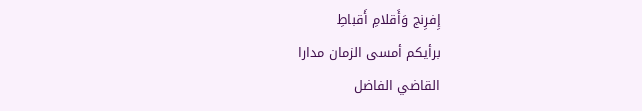إِفرِنج وَأَقلامِ أَقباطِ
برأيكم أمسى الزمان مدارا
القاضي الفاضل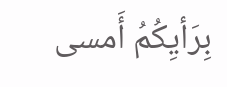بِرَأيِكُمُ أَمسى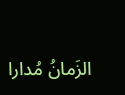الزَمانُ مُدارا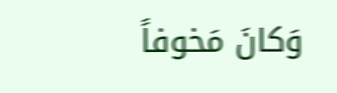وَكانَ مَخوفاً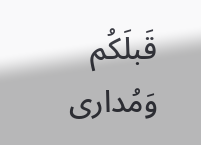قَبلَكُم وَمُدارى